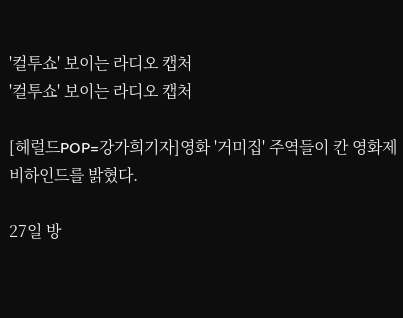'컬투쇼' 보이는 라디오 캡처
'컬투쇼' 보이는 라디오 캡처

[헤럴드POP=강가희기자]영화 '거미집' 주역들이 칸 영화제 비하인드를 밝혔다.

27일 방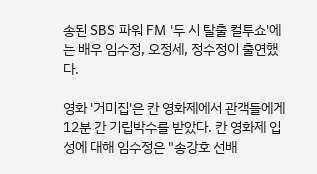송된 SBS 파워 FM '두 시 탈출 컬투쇼'에는 배우 임수정, 오정세, 정수정이 출연했다.

영화 '거미집'은 칸 영화제에서 관객들에게 12분 간 기립박수를 받았다. 칸 영화제 입성에 대해 임수정은 "송강호 선배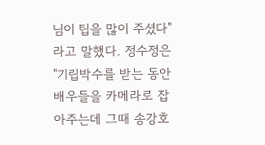님이 팁을 많이 주셨다"라고 말했다. 정수정은 "기립박수를 받는 동안 배우들을 카메라로 잡아주는데 그때 송강호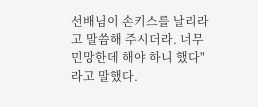선배님이 손키스를 날리라고 말씀해 주시더라. 너무 민망한데 해야 하니 했다"라고 말했다.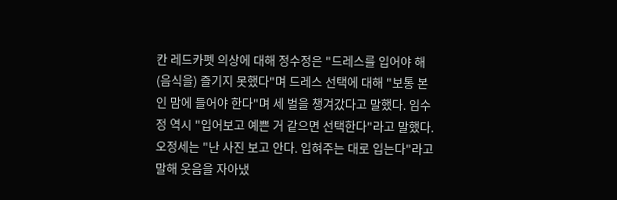칸 레드카펫 의상에 대해 정수정은 "드레스를 입어야 해 (음식을) 즐기지 못했다"며 드레스 선택에 대해 "보통 본인 맘에 들어야 한다"며 세 벌을 챙겨갔다고 말했다. 임수정 역시 "입어보고 예쁜 거 같으면 선택한다"라고 말했다. 오정세는 "난 사진 보고 안다. 입혀주는 대로 입는다"라고 말해 웃음을 자아냈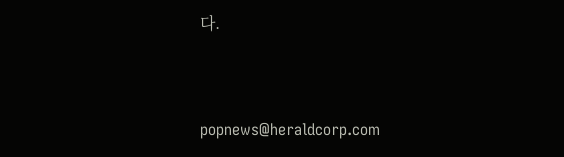다.


popnews@heraldcorp.com